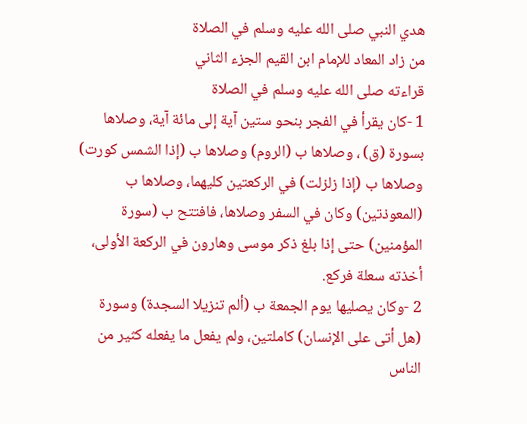هدي النبي صلى الله عليه وسلم في الصلاة
من زاد المعاد للإمام ابن القيم الجزء الثاني
قراءته صلى الله عليه وسلم في الصلاة
1 -كان يقرأ في الفجر بنحو ستين آية إلى مائة آية، وصلاها بسورة (ق) ، وصلاها ب (الروم) وصلاها ب (إذا الشمس كورت) وصلاها ب (إذا زلزلت) في الركعتين كليهما، وصلاها ب (المعوذتين) وكان في السفر وصلاها، فافتتح ب (سورة المؤمنين) حتى إذا بلغ ذكر موسى وهارون في الركعة الأولى، أخذته سعلة فركع.
2 -وكان يصليها يوم الجمعة ب (ألم تنزيلا السجدة) وسورة (هل أتى على الإنسان) كاملتين، ولم يفعل ما يفعله كثير من الناس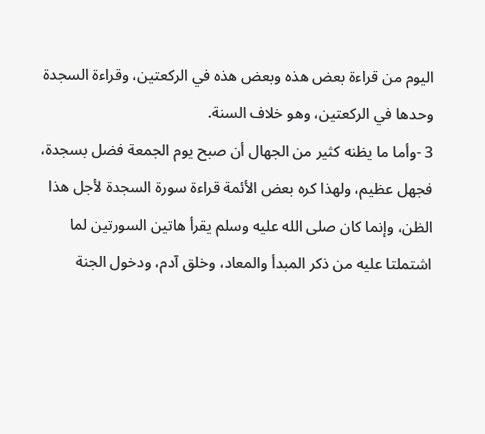اليوم من قراءة بعض هذه وبعض هذه في الركعتين، وقراءة السجدة وحدها في الركعتين، وهو خلاف السنة.
3 -وأما ما يظنه كثير من الجهال أن صبح يوم الجمعة فضل بسجدة، فجهل عظيم، ولهذا كره بعض الأئمة قراءة سورة السجدة لأجل هذا الظن، وإنما كان صلى الله عليه وسلم يقرأ هاتين السورتين لما اشتملتا عليه من ذكر المبدأ والمعاد، وخلق آدم، ودخول الجنة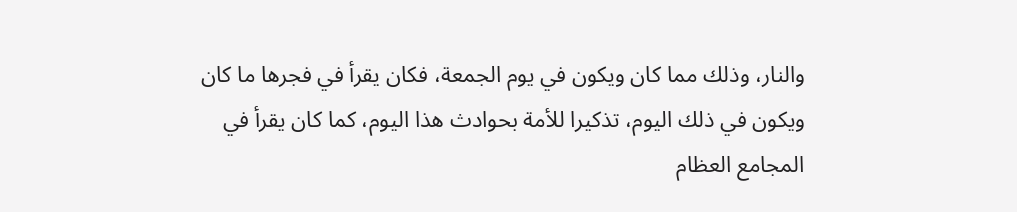والنار، وذلك مما كان ويكون في يوم الجمعة، فكان يقرأ في فجرها ما كان ويكون في ذلك اليوم، تذكيرا للأمة بحوادث هذا اليوم، كما كان يقرأ في المجامع العظام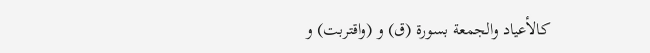كالأعياد والجمعة بسورة (ق) و (واقتربت) و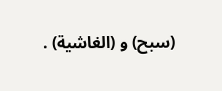(سبح) و (الغاشية) .